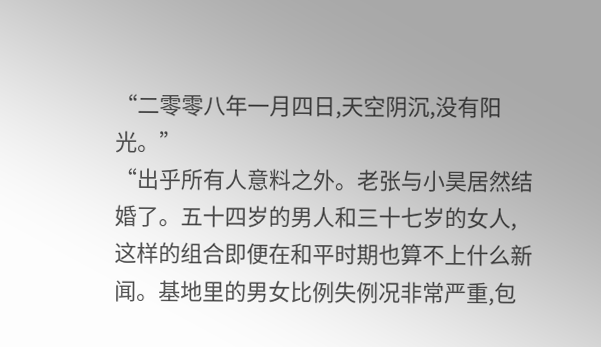“二零零八年一月四日,天空阴沉,没有阳光。”
“出乎所有人意料之外。老张与小昊居然结婚了。五十四岁的男人和三十七岁的女人,这样的组合即便在和平时期也算不上什么新闻。基地里的男女比例失例况非常严重,包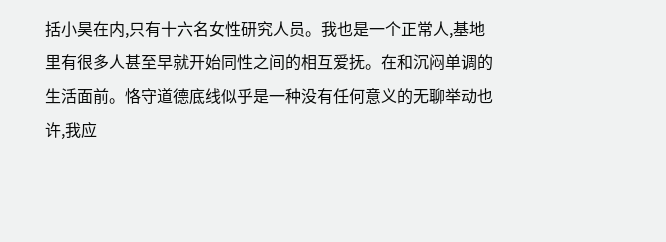括小昊在内,只有十六名女性研究人员。我也是一个正常人,基地里有很多人甚至早就开始同性之间的相互爱抚。在和沉闷单调的生活面前。恪守道德底线似乎是一种没有任何意义的无聊举动也许,我应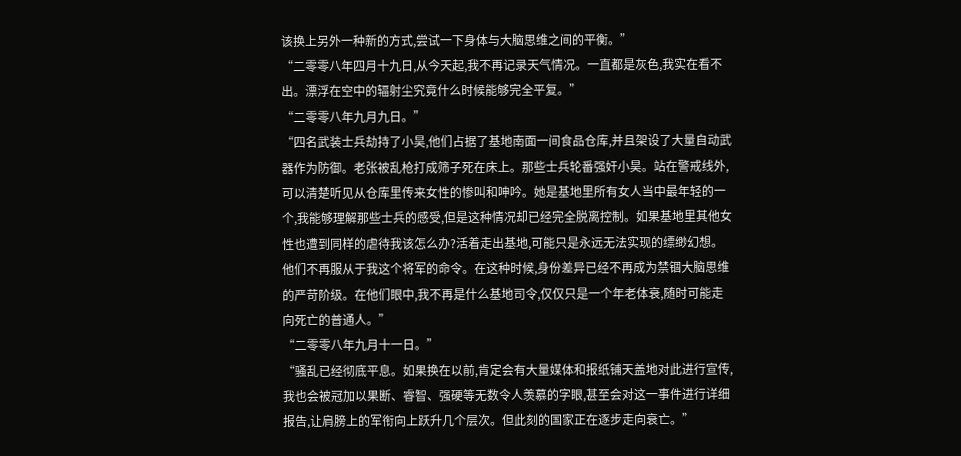该换上另外一种新的方式,尝试一下身体与大脑思维之间的平衡。”
“二零零八年四月十九日,从今天起,我不再记录天气情况。一直都是灰色,我实在看不出。漂浮在空中的辐射尘究竟什么时候能够完全平复。”
“二零零八年九月九日。”
“四名武装士兵劫持了小昊,他们占据了基地南面一间食品仓库,并且架设了大量自动武器作为防御。老张被乱枪打成筛子死在床上。那些士兵轮番强奸小昊。站在警戒线外,可以清楚听见从仓库里传来女性的惨叫和呻吟。她是基地里所有女人当中最年轻的一个,我能够理解那些士兵的感受,但是这种情况却已经完全脱离控制。如果基地里其他女性也遭到同样的虐待我该怎么办?活着走出基地,可能只是永远无法实现的缥缈幻想。他们不再服从于我这个将军的命令。在这种时候,身份差异已经不再成为禁锢大脑思维的严苛阶级。在他们眼中,我不再是什么基地司令,仅仅只是一个年老体衰,随时可能走向死亡的普通人。”
“二零零八年九月十一日。”
“骚乱已经彻底平息。如果换在以前,肯定会有大量媒体和报纸铺天盖地对此进行宣传,我也会被冠加以果断、睿智、强硬等无数令人羡慕的字眼,甚至会对这一事件进行详细报告,让肩膀上的军衔向上跃升几个层次。但此刻的国家正在逐步走向衰亡。”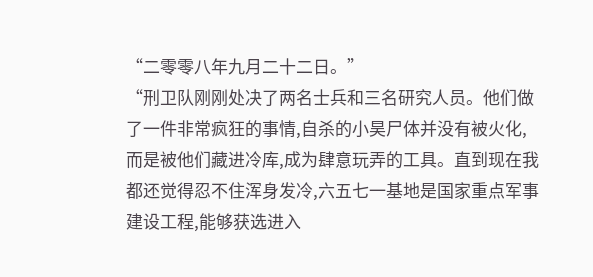“二零零八年九月二十二日。”
“刑卫队刚刚处决了两名士兵和三名研究人员。他们做了一件非常疯狂的事情,自杀的小昊尸体并没有被火化,而是被他们藏进冷库,成为肆意玩弄的工具。直到现在我都还觉得忍不住浑身发冷,六五七一基地是国家重点军事建设工程,能够获选进入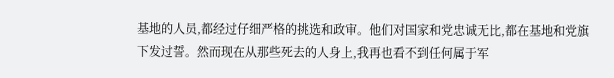基地的人员,都经过仔细严格的挑选和政审。他们对国家和党忠诚无比,都在基地和党旗下发过誓。然而现在从那些死去的人身上,我再也看不到任何属于军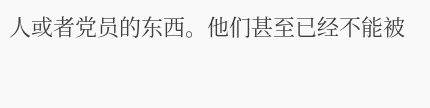人或者党员的东西。他们甚至已经不能被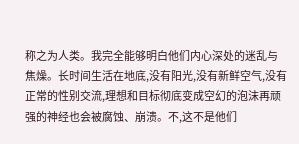称之为人类。我完全能够明白他们内心深处的迷乱与焦燥。长时间生活在地底,没有阳光,没有新鲜空气,没有正常的性别交流,理想和目标彻底变成空幻的泡沫再顽强的神经也会被腐蚀、崩溃。不,这不是他们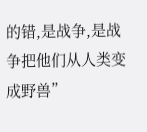的错,是战争,是战争把他们从人类变成野兽”